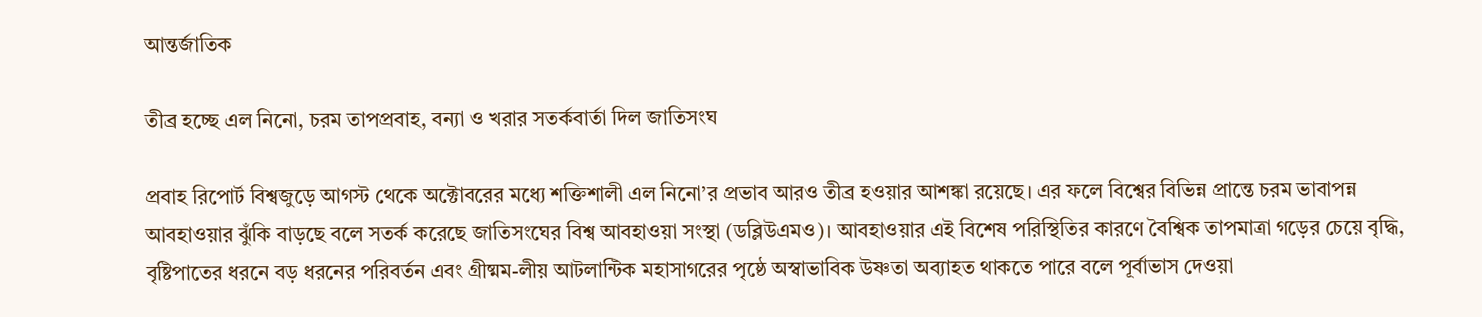আন্তর্জাতিক

তীব্র হচ্ছে এল নিনো, চরম তাপপ্রবাহ, বন্যা ও খরার সতর্কবার্তা দিল জাতিসংঘ

প্রবাহ রিপোর্ট বিশ্বজুড়ে আগস্ট থেকে অক্টোবরের মধ্যে শক্তিশালী এল নিনো’র প্রভাব আরও তীব্র হওয়ার আশঙ্কা রয়েছে। এর ফলে বিশ্বের বিভিন্ন প্রান্তে চরম ভাবাপন্ন আবহাওয়ার ঝুঁকি বাড়ছে বলে সতর্ক করেছে জাতিসংঘের বিশ্ব আবহাওয়া সংস্থা (ডব্লিউএমও)। আবহাওয়ার এই বিশেষ পরিস্থিতির কারণে বৈশ্বিক তাপমাত্রা গড়ের চেয়ে বৃদ্ধি, বৃষ্টিপাতের ধরনে বড় ধরনের পরিবর্তন এবং গ্রীষ্মম-লীয় আটলান্টিক মহাসাগরের পৃষ্ঠে অস্বাভাবিক উষ্ণতা অব্যাহত থাকতে পারে বলে পূর্বাভাস দেওয়া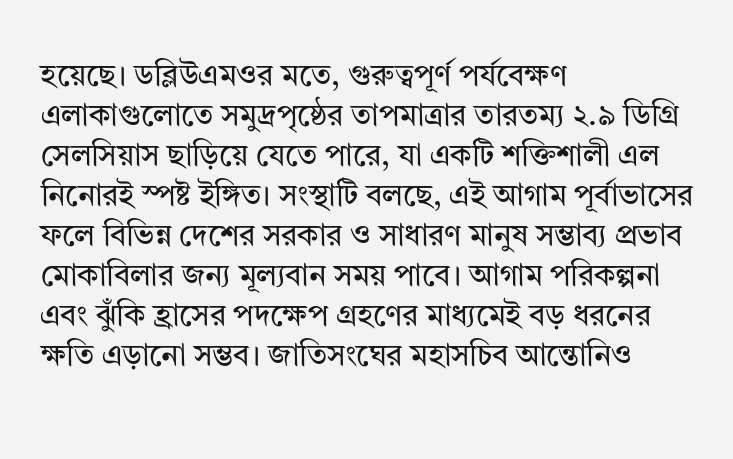হয়েছে। ডব্লিউএমওর মতে, গুরুত্বপূর্ণ পর্যবেক্ষণ এলাকাগুলোতে সমুদ্রপৃষ্ঠের তাপমাত্রার তারতম্য ২.৯ ডিগ্রি সেলসিয়াস ছাড়িয়ে যেতে পারে, যা একটি শক্তিশালী এল নিনোরই স্পষ্ট ইঙ্গিত। সংস্থাটি বলছে, এই আগাম পূর্বাভাসের ফলে বিভিন্ন দেশের সরকার ও সাধারণ মানুষ সম্ভাব্য প্রভাব মোকাবিলার জন্য মূল্যবান সময় পাবে। আগাম পরিকল্পনা এবং ঝুঁকি হ্রাসের পদক্ষেপ গ্রহণের মাধ্যমেই বড় ধরনের ক্ষতি এড়ানো সম্ভব। জাতিসংঘের মহাসচিব আন্তোনিও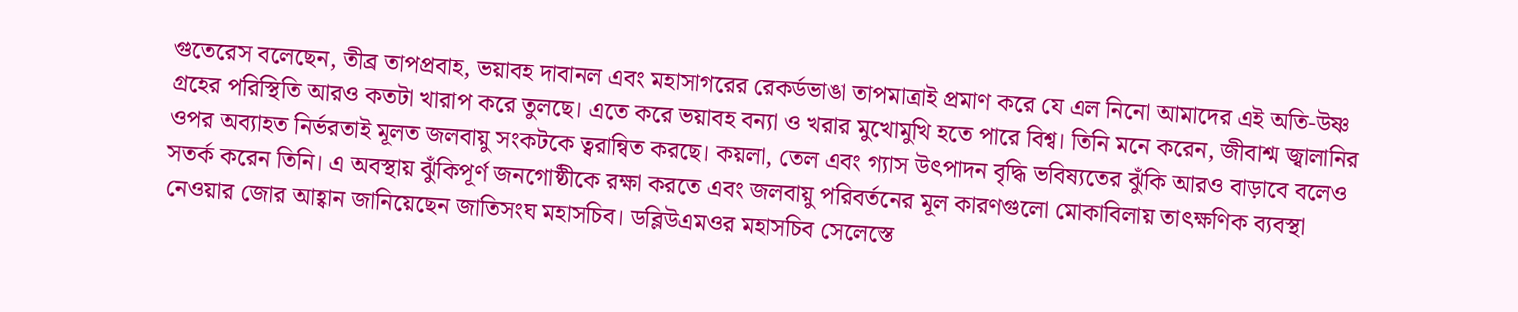গুতেরেস বলেছেন, তীব্র তাপপ্রবাহ, ভয়াবহ দাবানল এবং মহাসাগরের রেকর্ডভাঙা তাপমাত্রাই প্রমাণ করে যে এল নিনো আমাদের এই অতি-উষ্ণ গ্রহের পরিস্থিতি আরও কতটা খারাপ করে তুলছে। এতে করে ভয়াবহ বন্যা ও খরার মুখোমুখি হতে পারে বিশ্ব। তিনি মনে করেন, জীবাশ্ম জ্বালানির ওপর অব্যাহত নির্ভরতাই মূলত জলবায়ু সংকটকে ত্বরান্বিত করছে। কয়লা, তেল এবং গ্যাস উৎপাদন বৃদ্ধি ভবিষ্যতের ঝুঁকি আরও বাড়াবে বলেও সতর্ক করেন তিনি। এ অবস্থায় ঝুঁকিপূর্ণ জনগোষ্ঠীকে রক্ষা করতে এবং জলবায়ু পরিবর্তনের মূল কারণগুলো মোকাবিলায় তাৎক্ষণিক ব্যবস্থা নেওয়ার জোর আহ্বান জানিয়েছেন জাতিসংঘ মহাসচিব। ডব্লিউএমওর মহাসচিব সেলেস্তে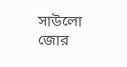সাউলো জোর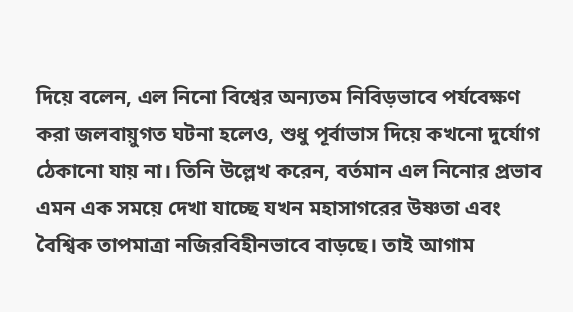দিয়ে বলেন, এল নিনো বিশ্বের অন্যতম নিবিড়ভাবে পর্যবেক্ষণ করা জলবায়ুগত ঘটনা হলেও, শুধু পূর্বাভাস দিয়ে কখনো দুর্যোগ ঠেকানো যায় না। তিনি উল্লেখ করেন, বর্তমান এল নিনোর প্রভাব এমন এক সময়ে দেখা যাচ্ছে যখন মহাসাগরের উষ্ণতা এবং বৈশ্বিক তাপমাত্রা নজিরবিহীনভাবে বাড়ছে। তাই আগাম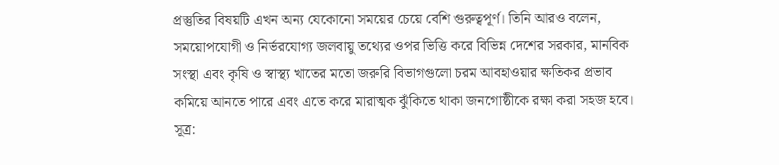প্রস্তুতির বিষয়টি এখন অন্য যেকোনো সময়ের চেয়ে বেশি গুরুত্বপূর্ণ। তিনি আরও বলেন, সময়োপযোগী ও নির্ভরযোগ্য জলবায়ু তথ্যের ওপর ভিত্তি করে বিভিন্ন দেশের সরকার, মানবিক সংস্থা এবং কৃষি ও স্বাস্থ্য খাতের মতো জরুরি বিভাগগুলো চরম আবহাওয়ার ক্ষতিকর প্রভাব কমিয়ে আনতে পারে এবং এতে করে মারাত্মক ঝুঁকিতে থাকা জনগোষ্ঠীকে রক্ষা করা সহজ হবে। সূত্র: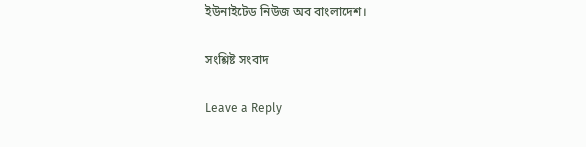ইউনাইটেড নিউজ অব বাংলাদেশ।

সংশ্লিষ্ট সংবাদ

Leave a Reply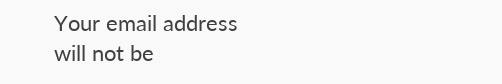Your email address will not be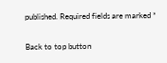published. Required fields are marked *

Back to top button